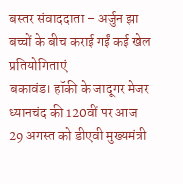बस्तर संवाददाता – अर्जुन झा
बच्चों के बीच कराई गईं कई खेल प्रतियोगिताएं
बकावंड। हॉकी के जादूगर मेजर ध्यानचंद की 120वीं पर आज 29 अगस्त को डीएवी मुख्यमंत्री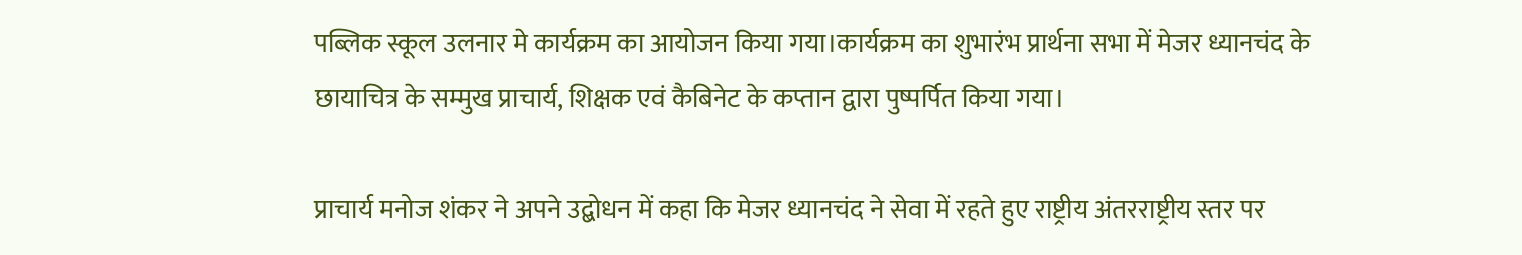पब्लिक स्कूल उलनार मे कार्यक्रम का आयोजन किया गया।कार्यक्रम का शुभारंभ प्रार्थना सभा में मेजर ध्यानचंद के छायाचित्र के सम्मुख प्राचार्य, शिक्षक एवं कैबिनेट के कप्तान द्वारा पुष्पर्पित किया गया।

प्राचार्य मनोज शंकर ने अपने उद्बोधन में कहा कि मेजर ध्यानचंद ने सेवा में रहते हुए राष्ट्रीय अंतरराष्ट्रीय स्तर पर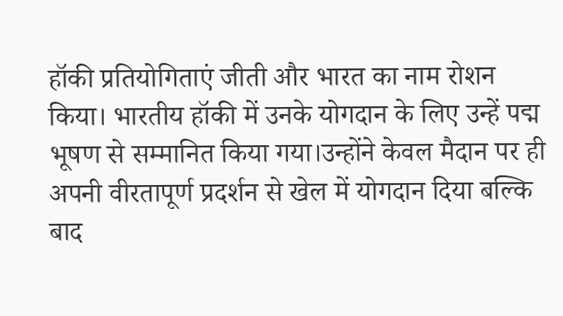हॉकी प्रतियोगिताएं जीती और भारत का नाम रोशन किया। भारतीय हॉकी में उनके योगदान के लिए उन्हें पद्म भूषण से सम्मानित किया गया।उन्होंने केवल मैदान पर ही अपनी वीरतापूर्ण प्रदर्शन से खेल में योगदान दिया बल्कि बाद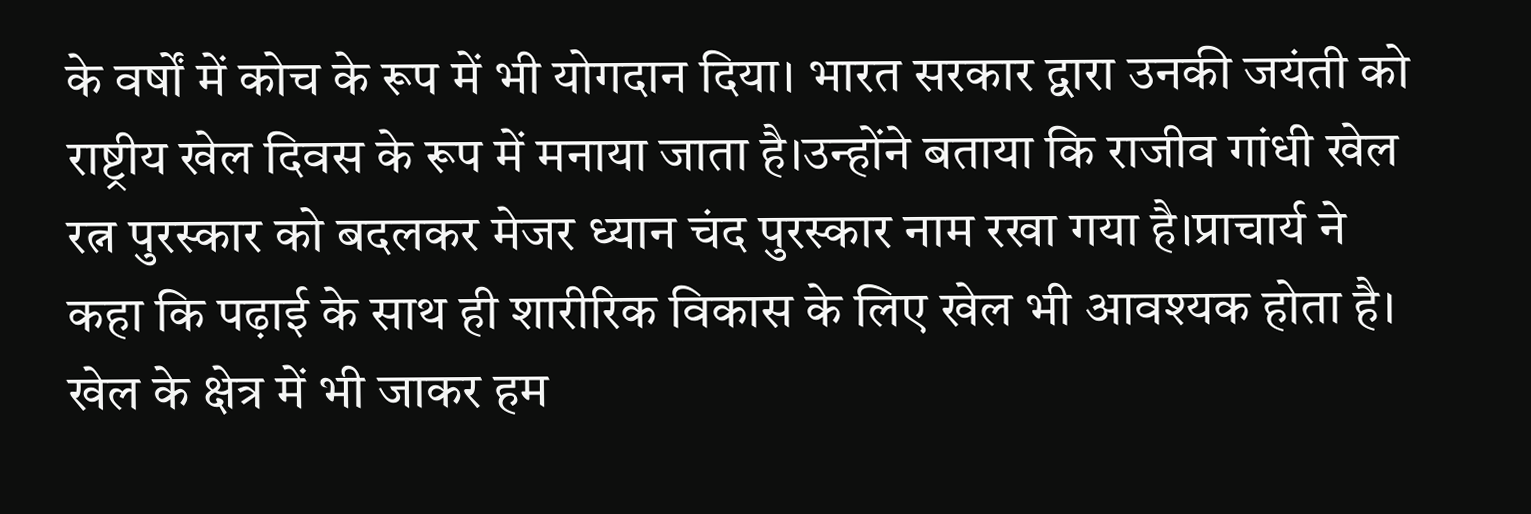के वर्षों में कोच के रूप में भी योगदान दिया। भारत सरकार द्वारा उनकी जयंती को राष्ट्रीय खेल दिवस के रूप में मनाया जाता है।उन्होंने बताया कि राजीव गांधी खेल रत्न पुरस्कार को बदलकर मेजर ध्यान चंद पुरस्कार नाम रखा गया है।प्राचार्य ने कहा कि पढ़ाई के साथ ही शारीरिक विकास के लिए खेल भी आवश्यक होता है। खेल के क्षेत्र में भी जाकर हम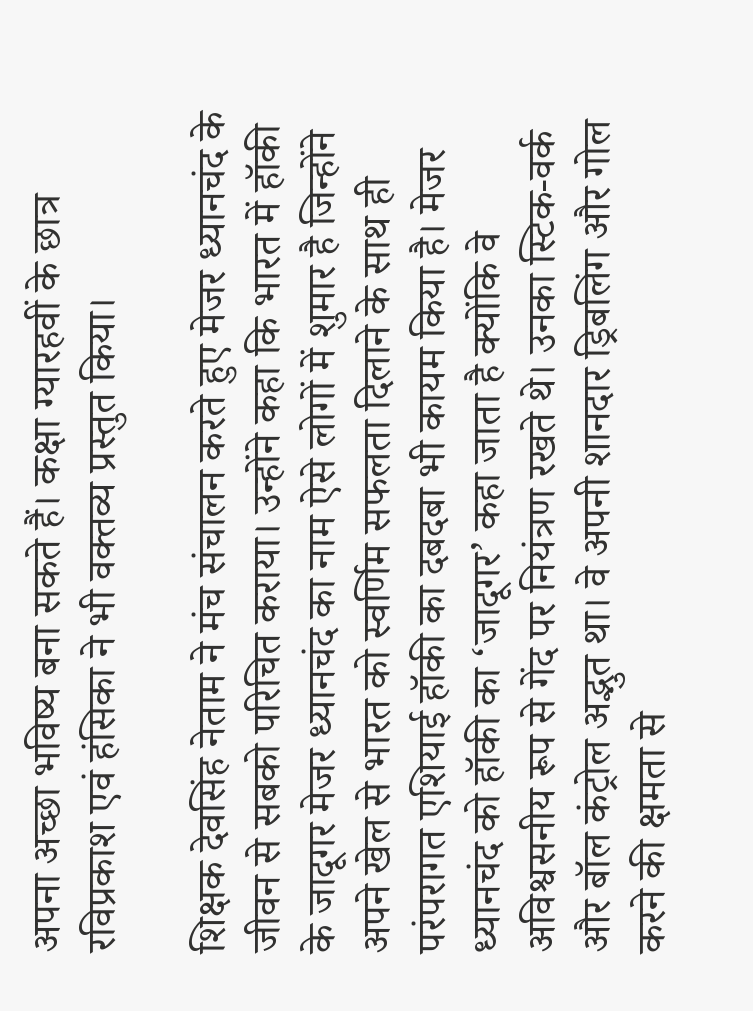अपना अच्छा भविष्य बना सकते हैं। कक्षा ग्यारहवीं के छात्र रविप्रकाश एवं हंसिका ने भी वक्तव्य प्रस्तुत किया।

शिक्षक देवसिंह नेताम ने मंच संचालन करते हुए मेजर ध्यानचंद के जीवन से सबको परिचित कराया। उन्होंने कहा कि भारत में हॉकी के जादूगर मेजर ध्यानचंद का नाम ऐसे लोगों में शुमार है जिन्होंने अपने खेल से भारत को स्वर्णिम सफलता दिलाने के साथ ही परंपरागत एशियाई हॉकी का दबदबा भी कायम किया है। मेजर ध्यानचंद को हॉकी का ‘जादूगर’ कहा जाता है क्योंकि वे अविश्वसनीय रूप से गेंद पर नियंत्रण रखते थे। उनका स्टिक-वर्क और बॉल कंट्रोल अद्भुत था। वे अपनी शानदार ड्रिबलिंग और गोल करने की क्षमता से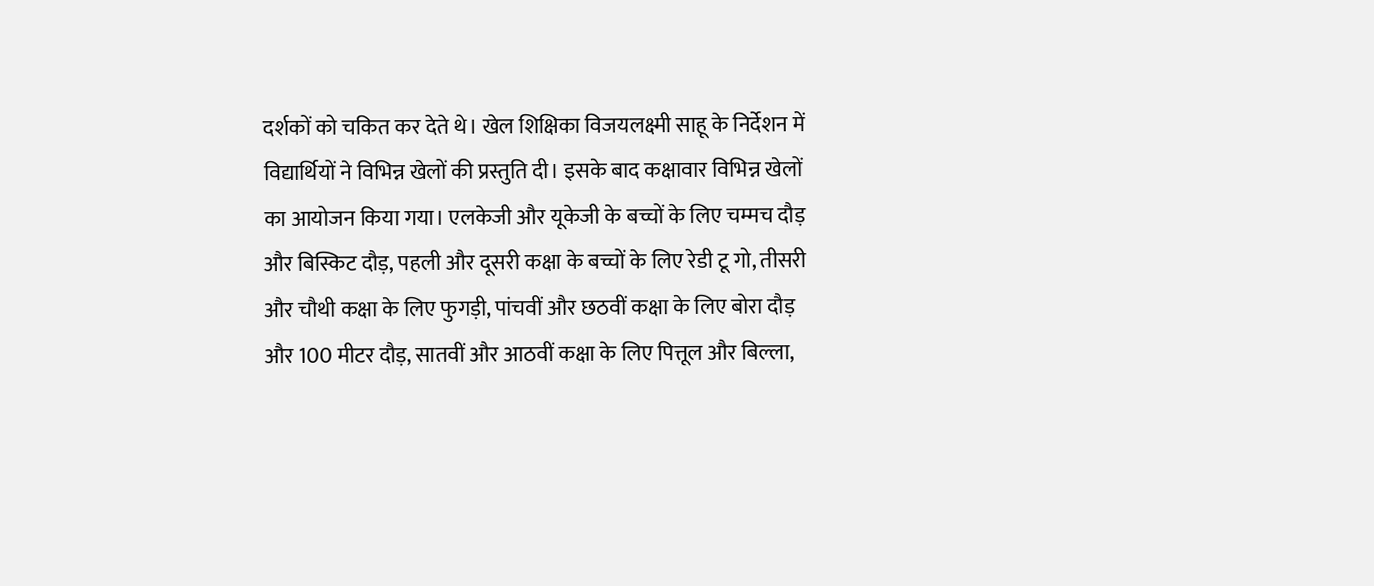दर्शकों को चकित कर देते थे। खेल शिक्षिका विजयलक्ष्मी साहू के निर्देशन में विद्यार्थियों ने विभिन्न खेलों की प्रस्तुति दी। इसके बाद कक्षावार विभिन्न खेलों का आयोजन किया गया। एलकेजी और यूकेजी के बच्चों के लिए चम्मच दौड़ और बिस्किट दौड़, पहली और दूसरी कक्षा के बच्चों के लिए रेडी टू गो, तीसरी और चौथी कक्षा के लिए फुगड़ी, पांचवीं और छठवीं कक्षा के लिए बोरा दौड़ और 100 मीटर दौड़, सातवीं और आठवीं कक्षा के लिए पित्तूल और बिल्ला,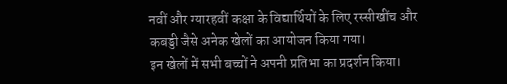नवीं और ग्यारहवीं कक्षा के विद्यार्थियों के लिए रस्सीखींच और कबड्डी जैसे अनेक खेलों का आयोजन किया गया।
इन खेलों में सभी बच्चों ने अपनी प्रतिभा का प्रदर्शन किया।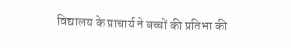विद्यालय के प्राचार्य ने बच्चों की प्रतिभा की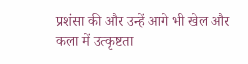प्रशंसा की और उन्हें आगे भी खेल और कला में उत्कृष्टता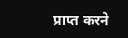प्राप्त करने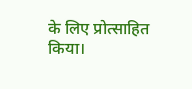के लिए प्रोत्साहित किया।